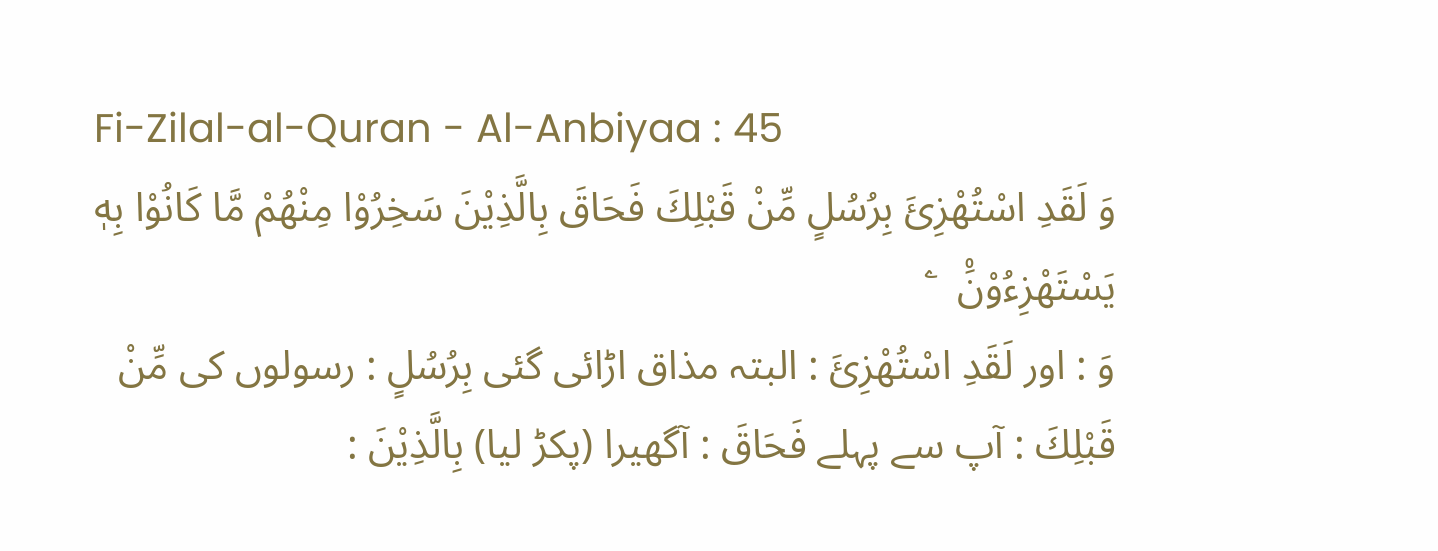Fi-Zilal-al-Quran - Al-Anbiyaa : 45
وَ لَقَدِ اسْتُهْزِئَ بِرُسُلٍ مِّنْ قَبْلِكَ فَحَاقَ بِالَّذِیْنَ سَخِرُوْا مِنْهُمْ مَّا كَانُوْا بِهٖ یَسْتَهْزِءُوْنَ۠   ۧ
وَ : اور لَقَدِ اسْتُهْزِئَ : البتہ مذاق اڑائی گئی بِرُسُلٍ : رسولوں کی مِّنْ قَبْلِكَ : آپ سے پہلے فَحَاقَ : آگھیرا (پکڑ لیا) بِالَّذِيْنَ :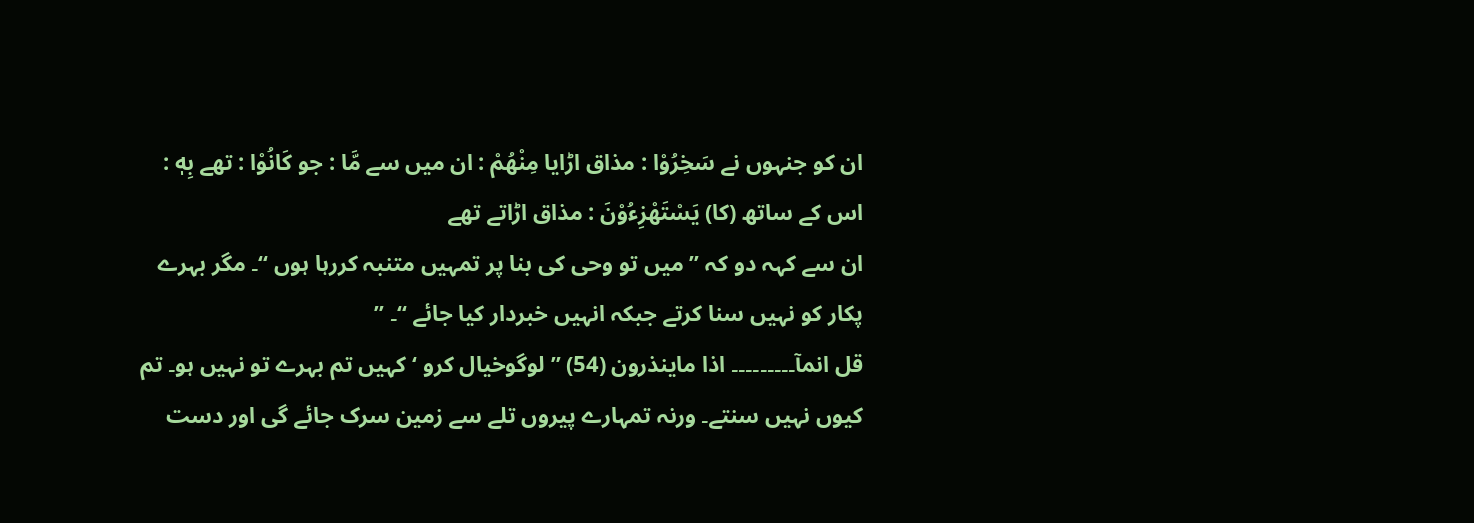ان کو جنہوں نے سَخِرُوْا : مذاق اڑایا مِنْهُمْ : ان میں سے مَّا : جو كَانُوْا : تھے بِهٖ : اس کے ساتھ (کا) يَسْتَهْزِءُوْنَ : مذاق اڑاتے تھے
ان سے کہہ دو کہ ” میں تو وحی کی بنا پر تمہیں متنبہ کررہا ہوں “۔ مگر بہرے پکار کو نہیں سنا کرتے جبکہ انہیں خبردار کیا جائے “۔ ”
قل انمآ۔۔۔۔۔۔۔۔۔ اذا ماینذرون (54) ” لوگوخیال کرو ‘ کہیں تم بہرے تو نہیں ہو۔ تم کیوں نہیں سنتے۔ ورنہ تمہارے پیروں تلے سے زمین سرک جائے گی اور دست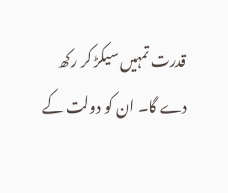قدرت تمہیں سیکڑ کر رکھ دے گا۔ ان کو دولت کے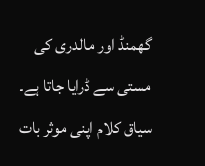گھمنڈ اور مالدری کی مستی سے ڈرایا جاتا ہے۔ سیاق کلام اپنی موثر بات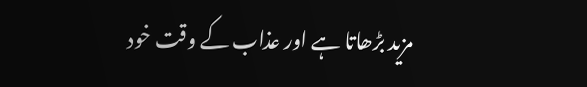مزید بڑھاتا ہے اور عذاب کے وقت خود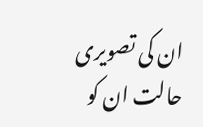ان کی تصویری حالت ان کو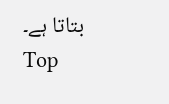بتاتا ہے۔
Top